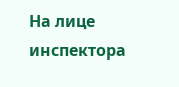На лице инспектора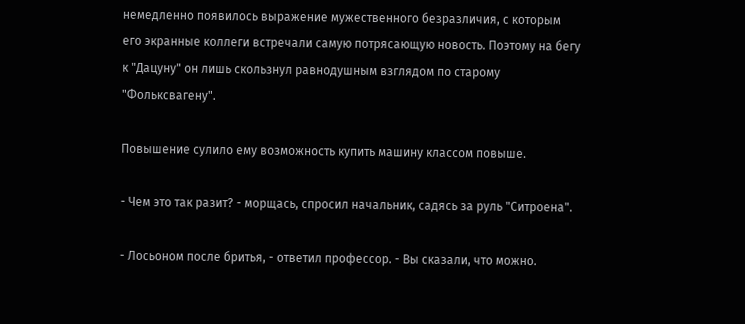немедленно появилось выражение мужественного безразличия, с которым его экранные коллеги встречали самую потрясающую новость. Поэтому на бегу к "Дацуну" он лишь скользнул равнодушным взглядом по старому "Фольксвагену".

Повышение сулило ему возможность купить машину классом повыше.

- Чем это так разит? - морщась, спросил начальник, садясь за руль "Ситроена".

- Лосьоном после бритья, - ответил профессор. - Вы сказали, что можно.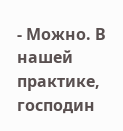- Можно. В нашей практике, господин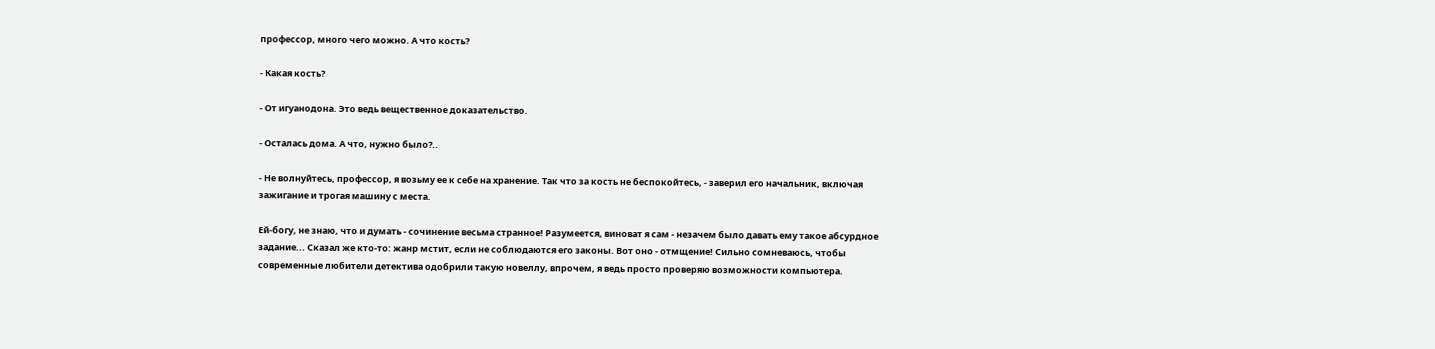профессор, много чего можно. А что кость?

- Какая кость?

- От игуанодона. Это ведь вещественное доказательство.

- Осталась дома. А что, нужно было?..

- Не волнуйтесь, профессор, я возьму ее к себе на хранение. Так что за кость не беспокойтесь, - заверил его начальник, включая зажигание и трогая машину с места.

Ей-богу, не знаю, что и думать - сочинение весьма странное! Разумеется, виноват я сам - незачем было давать ему такое абсурдное задание... Сказал же кто-то: жанр мстит, если не соблюдаются его законы. Вот оно - отмщение! Сильно сомневаюсь, чтобы современные любители детектива одобрили такую новеллу, впрочем, я ведь просто проверяю возможности компьютера.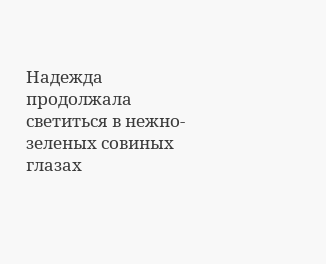Надежда продолжала светиться в нежно-зеленых совиных глазах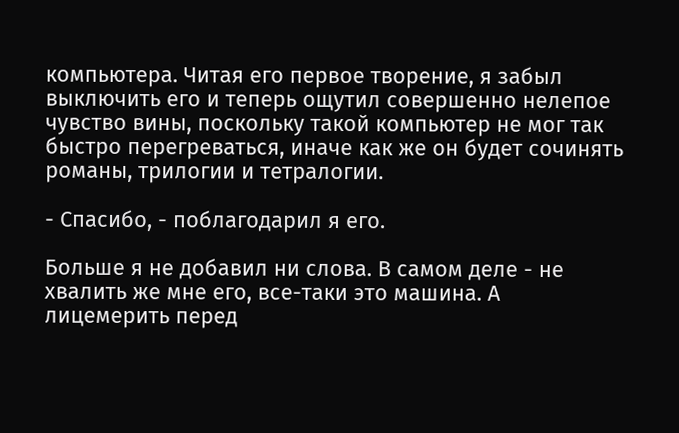компьютера. Читая его первое творение, я забыл выключить его и теперь ощутил совершенно нелепое чувство вины, поскольку такой компьютер не мог так быстро перегреваться, иначе как же он будет сочинять романы, трилогии и тетралогии.

- Спасибо, - поблагодарил я его.

Больше я не добавил ни слова. В самом деле - не хвалить же мне его, все-таки это машина. А лицемерить перед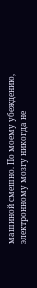машиной смешно. По моему убеждению, электронному мозгу никогда не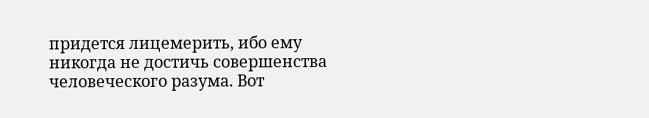придется лицемерить, ибо ему никогда не достичь совершенства человеческого разума. Вот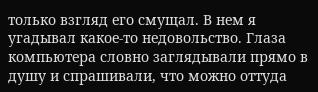только взгляд его смущал. В нем я угадывал какое-то недовольство. Глаза компьютера словно заглядывали прямо в душу и спрашивали, что можно оттуда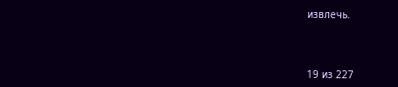извлечь.



19 из 227